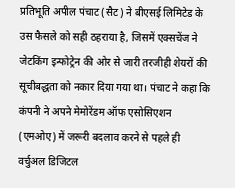प्रतिभूति अपील पंचाट (सैट) ने बीएसई लिमिटेड के उस फैसले को सही ठहराया है, जिसमें एक्सचेंज ने जेटकिंग इन्फोट्रेन की ओर से जारी तरजीही शेयरों की सूचीबद्धता को नकार दिया गया था। पंचाट ने कहा कि कंपनी ने अपने मेमोरेंडम ऑफ एसोसिएशन (एमओए) में जरूरी बदलाव करने से पहले ही वर्चुअल डिजिटल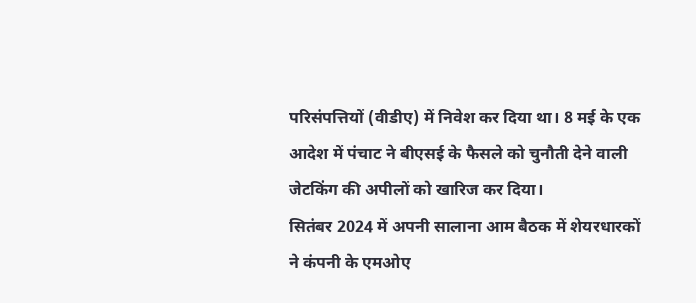परिसंपत्तियों (वीडीए) में निवेश कर दिया था। 8 मई के एक आदेश में पंचाट ने बीएसई के फैसले को चुनौती देने वाली जेटकिंग की अपीलों को खारिज कर दिया।
सितंबर 2024 में अपनी सालाना आम बैठक में शेयरधारकों ने कंपनी के एमओए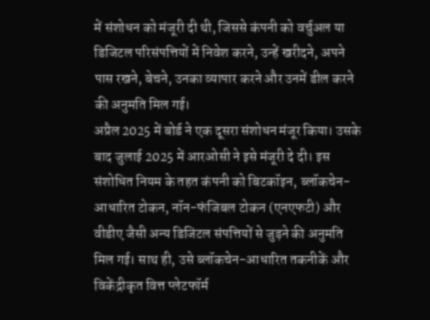में संशोधन को मंजूरी दी थी, जिससे कंपनी को वर्चुअल या डिजिटल परिसंपत्तियों में निवेश करने, उन्हें खरीदने, अपने पास रखने, बेचने, उनका व्यापार करने और उनमें डील करने की अनुमति मिल गई।
अप्रैल 2025 में बोर्ड ने एक दूसरा संशोधन मंजूर किया। उसके बाद जुलाई 2025 में आरओसी ने इसे मंजूरी दे दी। इस संशोधित नियम के तहत कंपनी को बिटकॉइन, ब्लॉकचेन-आधारित टोकन, नॉन-फंजिबल टोकन (एनएफटी) और वीडीए जैसी अन्य डिजिटल संपत्तियों से जुड़ने की अनुमति मिल गई। साथ ही, उसे ब्लॉकचेन-आधारित तकनीकें और विकेंद्रीकृत वित्त प्लेटफॉर्म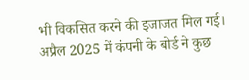भी विकसित करने की इजाजत मिल गई।
अप्रैल 2025 में कंपनी के बोर्ड ने कुछ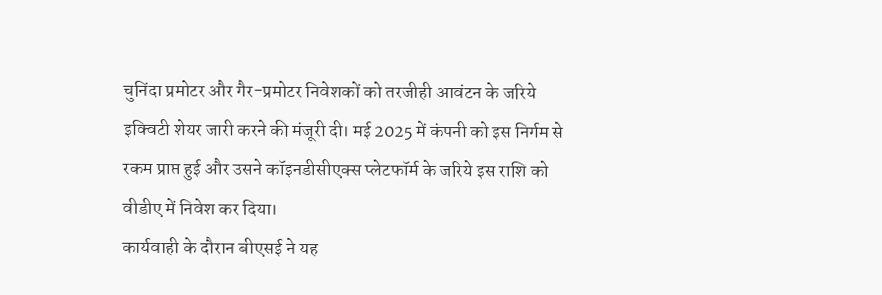चुनिंदा प्रमोटर और गैर-प्रमोटर निवेशकों को तरजीही आवंटन के जरिये इक्विटी शेयर जारी करने की मंजूरी दी। मई 2025 में कंपनी को इस निर्गम से रकम प्राप्त हुई और उसने कॉइनडीसीएक्स प्लेटफॉर्म के जरिये इस राशि को वीडीए में निवेश कर दिया।
कार्यवाही के दौरान बीएसई ने यह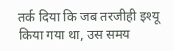तर्क दिया कि जब तरजीही इश्यू किया गया था, उस समय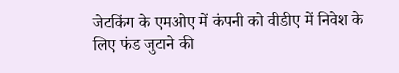जेटकिंग के एमओए में कंपनी को वीडीए में निवेश के लिए फंड जुटाने की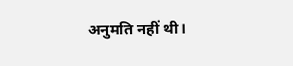अनुमति नहीं थी।